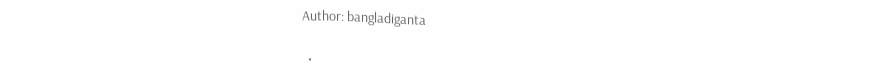Author: bangladiganta

  •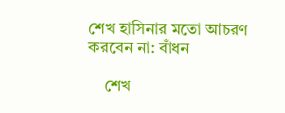শেখ হাসিনার মতো আচরণ করবেন না: বাঁধন

    শেখ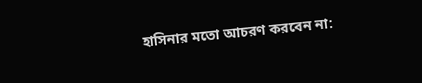হাসিনার মতো আচরণ করবেন না: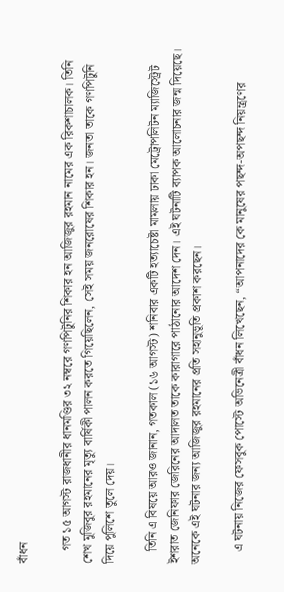বাঁধন

    গত ১৫ আগস্ট রাজধানীর ধানমণ্ডির ৩২ নম্বরে গণপিটুনির শিকার হন আজিজুর রহমান নামের এক রিকশাচালক। তিনি শেখ মুজিবুর রহমানের মৃত্যু বার্ষিকী পালন করতে গিয়েছিলেন, সেই সময় জনরোষের শিকার হন। জনতা তাকে গণপিটুনি দিয়ে পুলিশে তুলে দেয়।

    তিনি এ বিষয়ে আরও জানান, গতকাল (১৬ আগস্ট) শনিবার একটি হত্যাচেষ্টা মামলায় ঢাকা মেট্রোপলিটন ম্যাজিস্ট্রেট ইশরাত জেনিফার জেরিনের আদালত তাকে কারাগারে পাঠানোর আদেশ দেন। এই ঘটনাটি ব্যাপক আলোচনার জন্ম দিয়েছে। অনেকে এই ঘটনার জন্য আজিজুর রহমানের প্রতি সহানুভূতি প্রকাশ করছেন।

    এ ঘটনায় নিজের ফেসবুক পোস্টে অভিনেত্রী বাঁধন লিখেছেন, “আপনাদের কে মানুষের পছন্দ-অপছন্দ নিয়ন্ত্রণের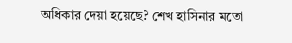অধিকার দেয়া হয়েছে? শেখ হাসিনার মতো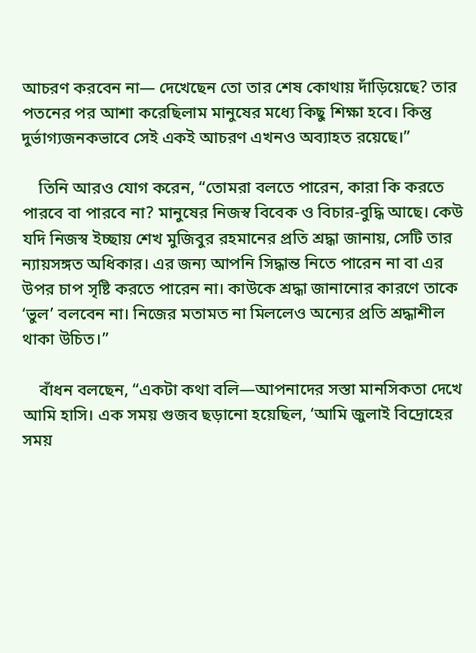আচরণ করবেন না— দেখেছেন তো তার শেষ কোথায় দাঁড়িয়েছে? তার পতনের পর আশা করেছিলাম মানুষের মধ্যে কিছু শিক্ষা হবে। কিন্তু দুর্ভাগ্যজনকভাবে সেই একই আচরণ এখনও অব্যাহত রয়েছে।”

    তিনি আরও যোগ করেন, “তোমরা বলতে পারেন, কারা কি করতে পারবে বা পারবে না? মানুষের নিজস্ব বিবেক ও বিচার-বুদ্ধি আছে। কেউ যদি নিজস্ব ইচ্ছায় শেখ মুজিবুর রহমানের প্রতি শ্রদ্ধা জানায়, সেটি তার ন্যায়সঙ্গত অধিকার। এর জন্য আপনি সিদ্ধান্ত নিতে পারেন না বা এর উপর চাপ সৃষ্টি করতে পারেন না। কাউকে শ্রদ্ধা জানানোর কারণে তাকে ‘ভুল’ বলবেন না। নিজের মতামত না মিললেও অন্যের প্রতি শ্রদ্ধাশীল থাকা উচিত।”

    বাঁধন বলছেন, “একটা কথা বলি—আপনাদের সস্তা মানসিকতা দেখে আমি হাসি। এক সময় গুজব ছড়ানো হয়েছিল, ‘আমি জুলাই বিদ্রোহের সময়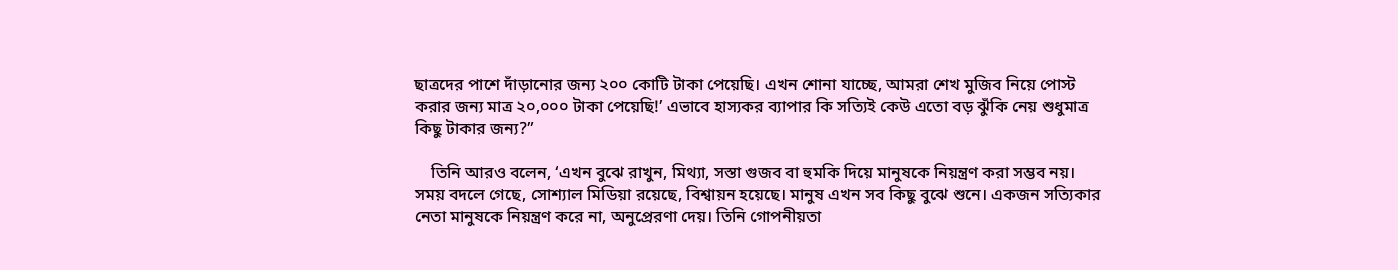ছাত্রদের পাশে দাঁড়ানোর জন্য ২০০ কোটি টাকা পেয়েছি। এখন শোনা যাচ্ছে, আমরা শেখ মুজিব নিয়ে পোস্ট করার জন্য মাত্র ২০,০০০ টাকা পেয়েছি!’ এভাবে হাস্যকর ব্যাপার কি সত্যিই কেউ এতো বড় ঝুঁকি নেয় শুধুমাত্র কিছু টাকার জন্য?”

    তিনি আরও বলেন, ‘এখন বুঝে রাখুন, মিথ্যা, সস্তা গুজব বা হুমকি দিয়ে মানুষকে নিয়ন্ত্রণ করা সম্ভব নয়। সময় বদলে গেছে, সোশ্যাল মিডিয়া রয়েছে, বিশ্বায়ন হয়েছে। মানুষ এখন সব কিছু বুঝে শুনে। একজন সত্যিকার নেতা মানুষকে নিয়ন্ত্রণ করে না, অনুপ্রেরণা দেয়। তিনি গোপনীয়তা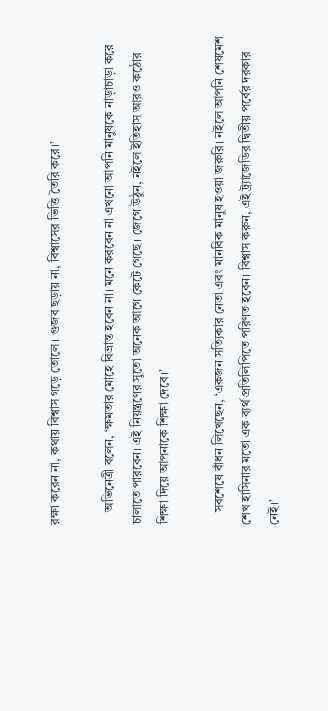রক্ষা করেন না, কথায় বিশ্বাস গড়ে তোলে। গুজব ছড়ায় না, বিশ্বাসের ভিত্তি তৈরি করে।’

    অভিনেত্রী বলেন, ‘ক্ষমতার মোহে বিভ্রান্ত হবেন না। মনে করবেন না এখনো আপনি মানুষকে নাড়াচাড়া করে চালাতে পারবেন। এই নিয়ন্ত্রণের সুতো অনেক আগে কেটে গেছে। জেগে উঠুন, নইলে ইতিহাস আরও কঠোর শিক্ষা দিয়ে আপনাকে শিক্ষা দেবে।’

    সবশেষে বাঁধন লিখেছেন, ‘একজন সত্যিকার নেতা এবং মানবিক মানুষ হওয়া জরুরি। নইলে আপনি শেষমেশ শেখ হাসিনার মতো এক ব্যর্থ প্রতিলিপিতে পরিণত হবেন। বিশ্বাস করুন, এই ট্র্যাজেডির দ্বিতীয় পর্বের দরকার নেই।’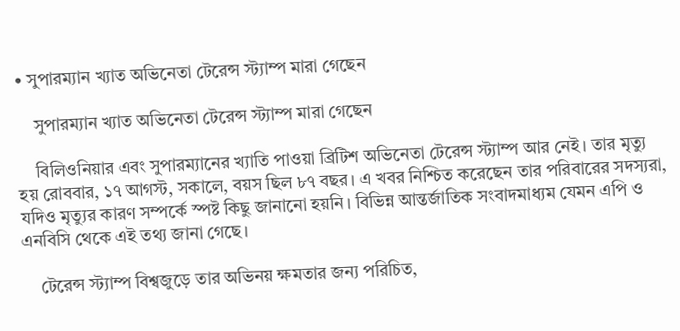• সুপারম্যান খ্যাত অভিনেতা টেরেন্স স্ট্যাম্প মারা গেছেন

    সুপারম্যান খ্যাত অভিনেতা টেরেন্স স্ট্যাম্প মারা গেছেন

    বিলিওনিয়ার এবং সুপারম্যানের খ্যাতি পাওয়া ব্রিটিশ অভিনেতা টেরেন্স স্ট্যাম্প আর নেই। তার মৃত্যু হয় রোববার, ১৭ আগস্ট, সকালে, বয়স ছিল ৮৭ বছর। এ খবর নিশ্চিত করেছেন তার পরিবারের সদস্যরা, যদিও মৃত্যুর কারণ সম্পর্কে স্পষ্ট কিছু জানানো হয়নি। বিভিন্ন আন্তর্জাতিক সংবাদমাধ্যম যেমন এপি ও এনবিসি থেকে এই তথ্য জানা গেছে।

    টেরেন্স স্ট্যাম্প বিশ্বজুড়ে তার অভিনয় ক্ষমতার জন্য পরিচিত,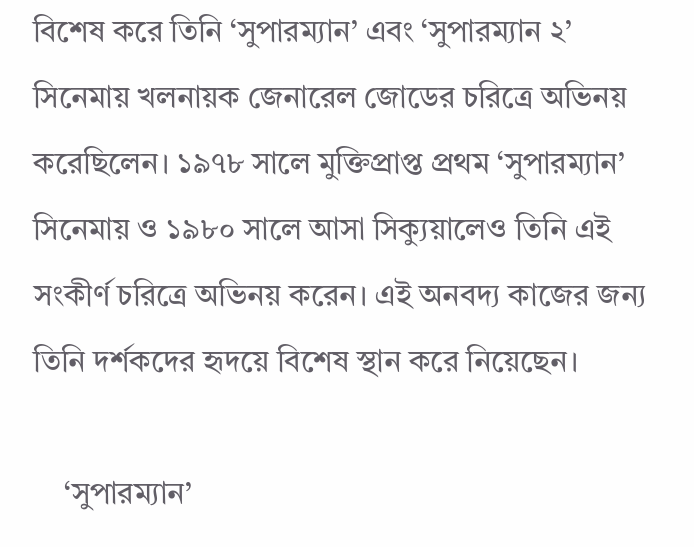বিশেষ করে তিনি ‘সুপারম্যান’ এবং ‘সুপারম্যান ২’ সিনেমায় খলনায়ক জেনারেল জোডের চরিত্রে অভিনয় করেছিলেন। ১৯৭৮ সালে মুক্তিপ্রাপ্ত প্রথম ‘সুপারম্যান’ সিনেমায় ও ১৯৮০ সালে আসা সিক্যুয়ালেও তিনি এই সংকীর্ণ চরিত্রে অভিনয় করেন। এই অনবদ্য কাজের জন্য তিনি দর্শকদের হৃদয়ে বিশেষ স্থান করে নিয়েছেন।

    ‘সুপারম্যান’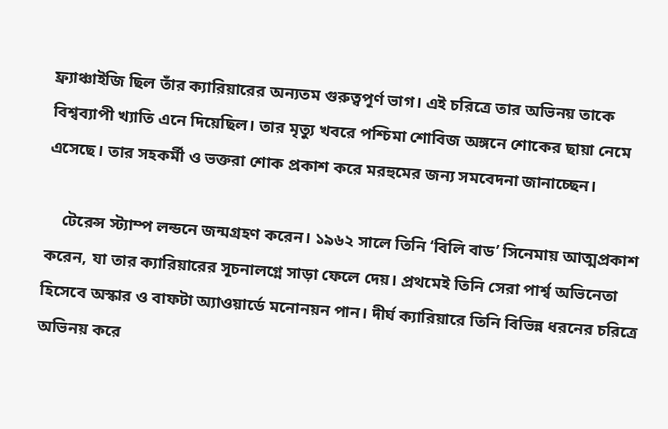ফ্র্যাঞ্চাইজি ছিল তাঁর ক্যারিয়ারের অন্যতম গুরুত্বপূর্ণ ভাগ। এই চরিত্রে তার অভিনয় তাকে বিশ্বব্যাপী খ্যাতি এনে দিয়েছিল। তার মৃত্যু খবরে পশ্চিমা শোবিজ অঙ্গনে শোকের ছায়া নেমে এসেছে। তার সহকর্মী ও ভক্তরা শোক প্রকাশ করে মরহুমের জন্য সমবেদনা জানাচ্ছেন।

    টেরেন্স স্ট্যাম্প লন্ডনে জন্মগ্রহণ করেন। ১৯৬২ সালে তিনি ‘বিলি বাড’ সিনেমায় আত্মপ্রকাশ করেন, যা তার ক্যারিয়ারের সূচনালগ্নে সাড়া ফেলে দেয়। প্রথমেই তিনি সেরা পার্শ্ব অভিনেতা হিসেবে অস্কার ও বাফটা অ্যাওয়ার্ডে মনোনয়ন পান। দীর্ঘ ক্যারিয়ারে তিনি বিভিন্ন ধরনের চরিত্রে অভিনয় করে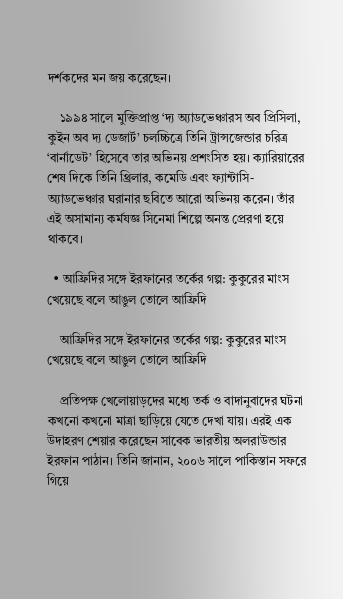দর্শকদের মন জয় করেছেন।

    ১৯৯৪ সালে মুক্তিপ্রাপ্ত ‘দ্য অ্যাডভেঞ্চারস অব প্রিসিলা, কুইন অব দ্য ডেজার্ট’ চলচ্চিত্রে তিনি ট্রান্সজেন্ডার চরিত্র ‘বার্নাডেট’ হিসেবে তার অভিনয় প্রশংসিত হয়। ক্যারিয়ারের শেষ দিকে তিনি থ্রিলার, কমেডি এবং ফ্যান্টাসি-অ্যাডভেঞ্চার ঘরানার ছবিতে আরো অভিনয় করেন। তাঁর এই অসামান্য কর্মযজ্ঞ সিনেমা শিল্পে অনন্ত প্রেরণা হয়ে থাকবে।

  • আফ্রিদির সঙ্গে ইরফানের তর্কের গল্প: কুকুরের মাংস খেয়েছে বলে আঙুল তোলে আফ্রিদি

    আফ্রিদির সঙ্গে ইরফানের তর্কের গল্প: কুকুরের মাংস খেয়েছে বলে আঙুল তোলে আফ্রিদি

    প্রতিপক্ষ খেলোয়াড়দের মধ্যে তর্ক ও বাদানুবাদের ঘটনা কখনো কখনো মাত্রা ছাড়িয়ে যেতে দেখা যায়। এরই এক উদাহরণ শেয়ার করেছেন সাবেক ভারতীয় অলরাউন্ডার ইরফান পাঠান। তিনি জানান, ২০০৬ সালে পাকিস্তান সফরে গিয়ে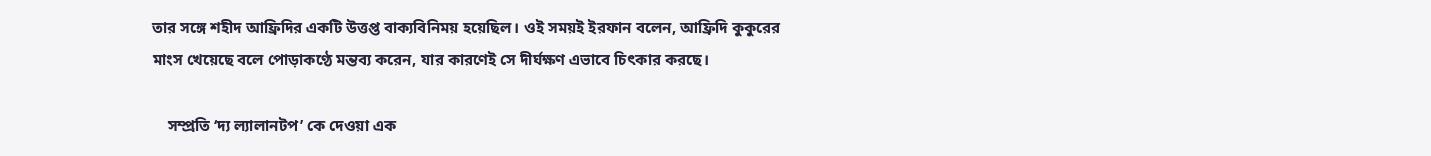তার সঙ্গে শহীদ আফ্রিদির একটি উত্তপ্ত বাক্যবিনিময় হয়েছিল। ওই সময়ই ইরফান বলেন, আফ্রিদি কুকুরের মাংস খেয়েছে বলে পোড়াকণ্ঠে মন্তব্য করেন, যার কারণেই সে দীর্ঘক্ষণ এভাবে চিৎকার করছে।

    সম্প্রতি ‘দ্য ল্যালানটপ’ কে দেওয়া এক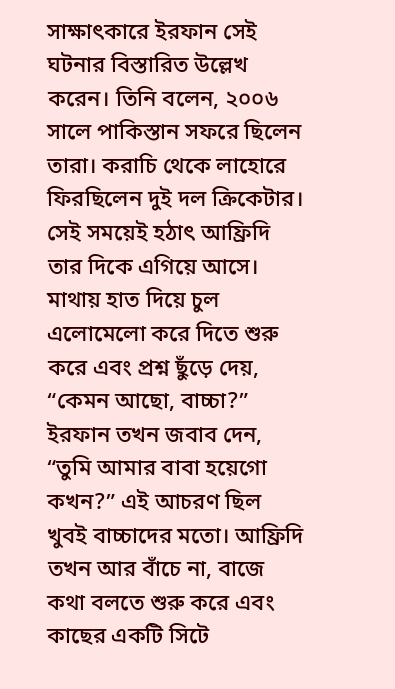সাক্ষাৎকারে ইরফান সেই ঘটনার বিস্তারিত উল্লেখ করেন। তিনি বলেন, ২০০৬ সালে পাকিস্তান সফরে ছিলেন তারা। করাচি থেকে লাহোরে ফিরছিলেন দুই দল ক্রিকেটার। সেই সময়েই হঠাৎ আফ্রিদি তার দিকে এগিয়ে আসে। মাথায় হাত দিয়ে চুল এলোমেলো করে দিতে শুরু করে এবং প্রশ্ন ছুঁড়ে দেয়, “কেমন আছো, বাচ্চা?” ইরফান তখন জবাব দেন, “তুমি আমার বাবা হয়েগো কখন?” এই আচরণ ছিল খুবই বাচ্চাদের মতো। আফ্রিদি তখন আর বাঁচে না, বাজে কথা বলতে শুরু করে এবং কাছের একটি সিটে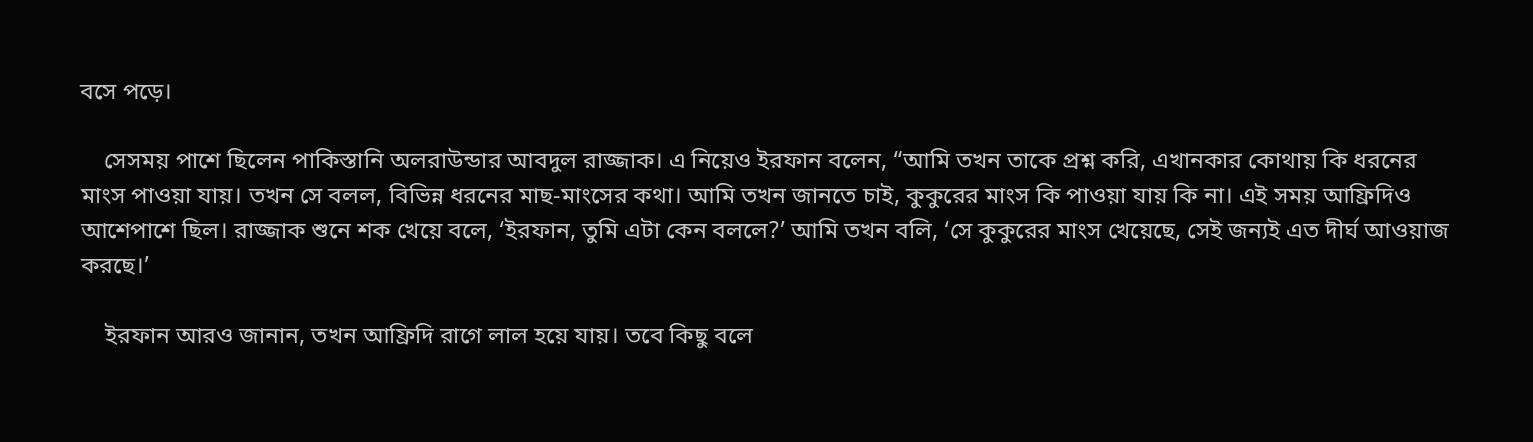বসে পড়ে।

    সেসময় পাশে ছিলেন পাকিস্তানি অলরাউন্ডার আবদুল রাজ্জাক। এ নিয়েও ইরফান বলেন, “আমি তখন তাকে প্রশ্ন করি, এখানকার কোথায় কি ধরনের মাংস পাওয়া যায়। তখন সে বলল, বিভিন্ন ধরনের মাছ-মাংসের কথা। আমি তখন জানতে চাই, কুকুরের মাংস কি পাওয়া যায় কি না। এই সময় আফ্রিদিও আশেপাশে ছিল। রাজ্জাক শুনে শক খেয়ে বলে, ‘ইরফান, তুমি এটা কেন বললে?’ আমি তখন বলি, ‘সে কুকুরের মাংস খেয়েছে, সেই জন্যই এত দীর্ঘ আওয়াজ করছে।’

    ইরফান আরও জানান, তখন আফ্রিদি রাগে লাল হয়ে যায়। তবে কিছু বলে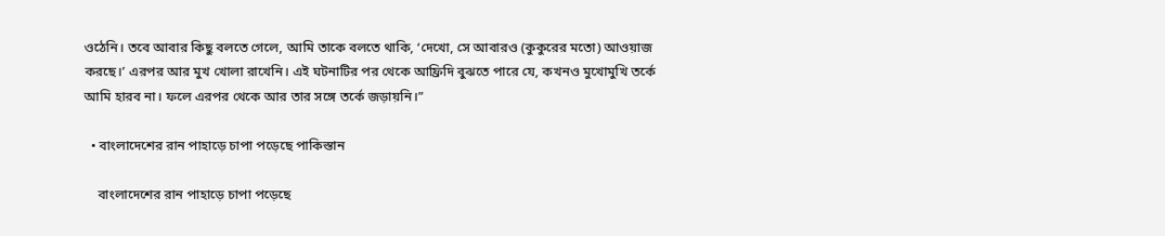ওঠেনি। তবে আবার কিছু বলতে গেলে, আমি তাকে বলতে থাকি, ‘দেখো, সে আবারও (কুকুরের মতো) আওয়াজ করছে।’ এরপর আর মুখ খোলা রাখেনি। এই ঘটনাটির পর থেকে আফ্রিদি বুঝতে পারে যে, কখনও মুখোমুখি তর্কে আমি হারব না। ফলে এরপর থেকে আর তার সঙ্গে তর্কে জড়ায়নি।”

  • বাংলাদেশের রান পাহাড়ে চাপা পড়েছে পাকিস্তান

    বাংলাদেশের রান পাহাড়ে চাপা পড়েছে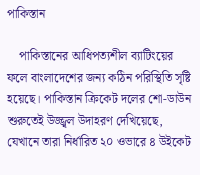পাকিস্তান

    পাকিস্তানের আধিপত্যশীল ব্যাটিংয়ের ফলে বাংলাদেশের জন্য কঠিন পরিস্থিতি সৃষ্টি হয়েছে। পাকিস্তান ক্রিকেট দলের শো-ডাউন শুরুতেই উজ্জ্বল উদাহরণ দেখিয়েছে, যেখানে তারা নির্ধারিত ২০ ওভারে ৪ উইকেট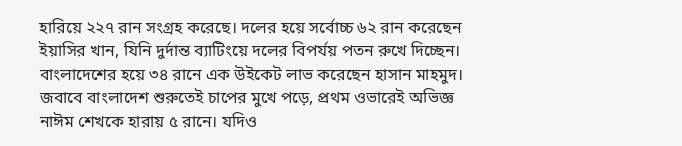হারিয়ে ২২৭ রান সংগ্রহ করেছে। দলের হয়ে সর্বোচ্চ ৬২ রান করেছেন ইয়াসির খান, যিনি দুর্দান্ত ব্যাটিংয়ে দলের বিপর্যয় পতন রুখে দিচ্ছেন। বাংলাদেশের হয়ে ৩৪ রানে এক উইকেট লাভ করেছেন হাসান মাহমুদ। জবাবে বাংলাদেশ শুরুতেই চাপের মুখে পড়ে, প্রথম ওভারেই অভিজ্ঞ নাঈম শেখকে হারায় ৫ রানে। যদিও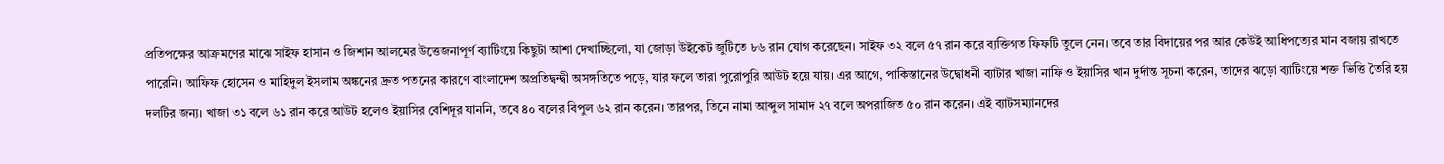প্রতিপক্ষের আক্রমণের মাঝে সাইফ হাসান ও জিশান আলমের উত্তেজনাপূর্ণ ব্যাটিংয়ে কিছুটা আশা দেখাচ্ছিলো, যা জোড়া উইকেট জুটিতে ৮৬ রান যোগ করেছেন। সাইফ ৩২ বলে ৫৭ রান করে ব্যক্তিগত ফিফটি তুলে নেন। তবে তার বিদায়ের পর আর কেউই আধিপত্যের মান বজায় রাখতে পারেনি। আফিফ হোসেন ও মাহিদুল ইসলাম অঙ্কনের দ্রুত পতনের কারণে বাংলাদেশ অপ্রতিদ্বন্দ্বী অসঙ্গতিতে পড়ে, যার ফলে তারা পুরোপুরি আউট হয়ে যায়। এর আগে, পাকিস্তানের উদ্বোধনী ব্যাটার খাজা নাফি ও ইয়াসির খান দুর্দান্ত সূচনা করেন, তাদের ঝড়ো ব্যাটিংয়ে শক্ত ভিত্তি তৈরি হয় দলটির জন্য। খাজা ৩১ বলে ৬১ রান করে আউট হলেও ইয়াসির বেশিদূর যাননি, তবে ৪০ বলের বিপুল ৬২ রান করেন। তারপর, তিনে নামা আব্দুল সামাদ ২৭ বলে অপরাজিত ৫০ রান করেন। এই ব্যাটসম্যানদের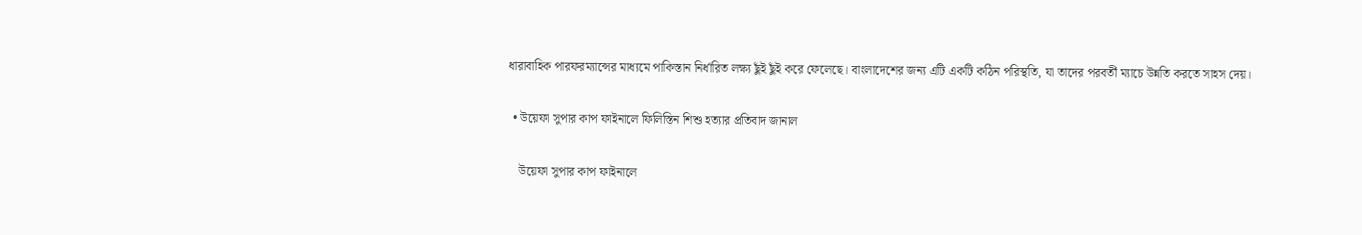ধারাবাহিক পারফরম্যান্সের মাধ্যমে পাকিস্তান নির্ধারিত লক্ষ্য ছুঁই ছুঁই করে ফেলেছে। বাংলাদেশের জন্য এটি একটি কঠিন পরিস্থতি, যা তাদের পরবর্তী ম্যাচে উন্নতি করতে সাহস দেয়।

  • উয়েফা সুপার কাপ ফাইনালে ফিলিস্তিন শিশু হত্যার প্রতিবাদ জানাল

    উয়েফা সুপার কাপ ফাইনালে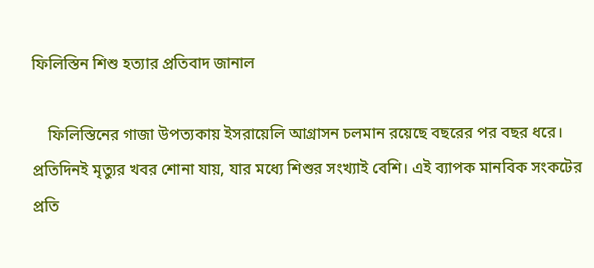ফিলিস্তিন শিশু হত্যার প্রতিবাদ জানাল

    ফিলিস্তিনের গাজা উপত্যকায় ইসরায়েলি আগ্রাসন চলমান রয়েছে বছরের পর বছর ধরে। প্রতিদিনই মৃত্যুর খবর শোনা যায়, যার মধ্যে শিশুর সংখ্যাই বেশি। এই ব্যাপক মানবিক সংকটের প্রতি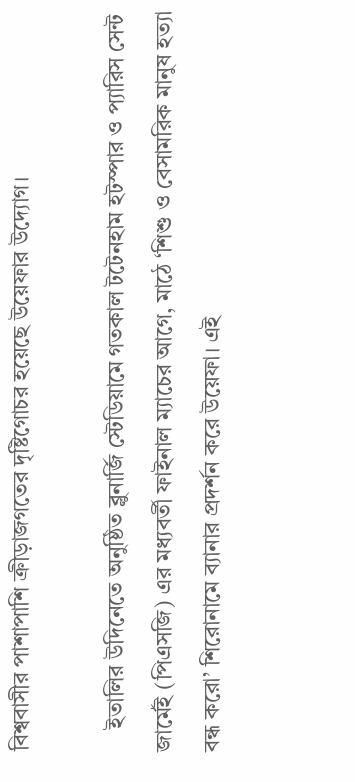বিশ্ববাসীর পাশাপাশি ক্রীড়াজগতের দৃষ্টিগোচর হয়েছে উয়েফার উদ্যোগ।

    ইতালির উদিনেতে অনুষ্ঠিত ব্লুনার্জি স্টেডিয়ামে গতকাল টটেনহাম হটস্পার ও প্যারিস সেন্ট জার্মেই (পিএসজি) এর মধ্যবর্তী ফাইনাল ম্যাচের আগে, মাঠে ‘শিশু ও বেসামরিক মানুষ হত্যা বন্ধ করো’ শিরোনামে ব্যানার প্রদর্শন করে উয়েফা। এই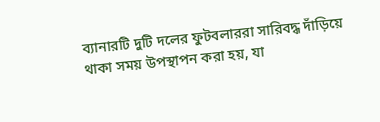ব্যানারটি দুটি দলের ফুটবলাররা সারিবদ্ধ দাঁড়িয়ে থাকা সময় উপস্থাপন করা হয়, যা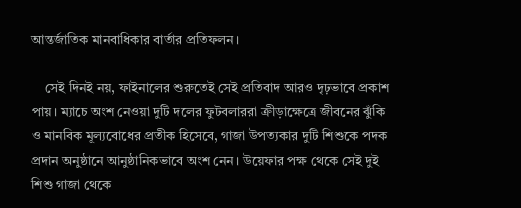আন্তর্জাতিক মানবাধিকার বার্তার প্রতিফলন।

    সেই দিনই নয়, ফাইনালের শুরুতেই সেই প্রতিবাদ আরও দৃঢ়ভাবে প্রকাশ পায়। ম্যাচে অংশ নেওয়া দুটি দলের ফুটবলাররা ক্রীড়াক্ষেত্রে জীবনের ঝুঁকি ও মানবিক মূল্যবোধের প্রতীক হিসেবে, গাজা উপত্যকার দুটি শিশুকে পদক প্রদান অনুষ্ঠানে আনুষ্ঠানিকভাবে অংশ নেন। উয়েফার পক্ষ থেকে সেই দুই শিশু গাজা থেকে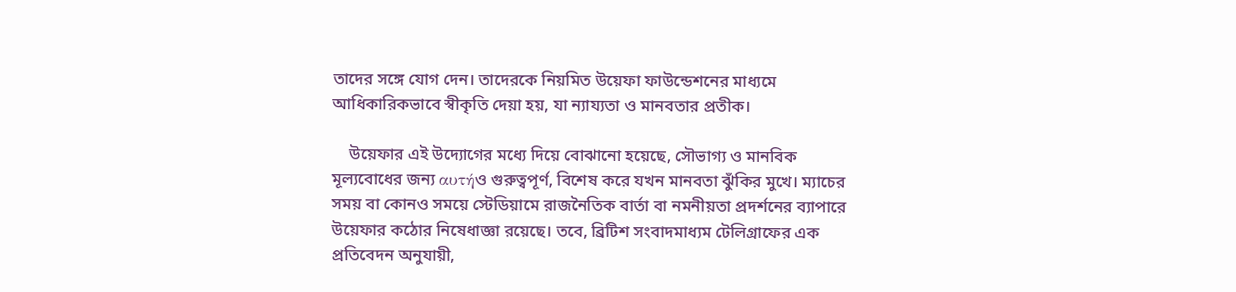তাদের সঙ্গে যোগ দেন। তাদেরকে নিয়মিত উয়েফা ফাউন্ডেশনের মাধ্যমে আধিকারিকভাবে স্বীকৃতি দেয়া হয়, যা ন্যায্যতা ও মানবতার প্রতীক।

    উয়েফার এই উদ্যোগের মধ্যে দিয়ে বোঝানো হয়েছে, সৌভাগ্য ও মানবিক মূল্যবোধের জন্য αυτήও গুরুত্বপূর্ণ, বিশেষ করে যখন মানবতা ঝুঁকির মুখে। ম্যাচের সময় বা কোনও সময়ে স্টেডিয়ামে রাজনৈতিক বার্তা বা নমনীয়তা প্রদর্শনের ব্যাপারে উয়েফার কঠোর নিষেধাজ্ঞা রয়েছে। তবে, ব্রিটিশ সংবাদমাধ্যম টেলিগ্রাফের এক প্রতিবেদন অনুযায়ী,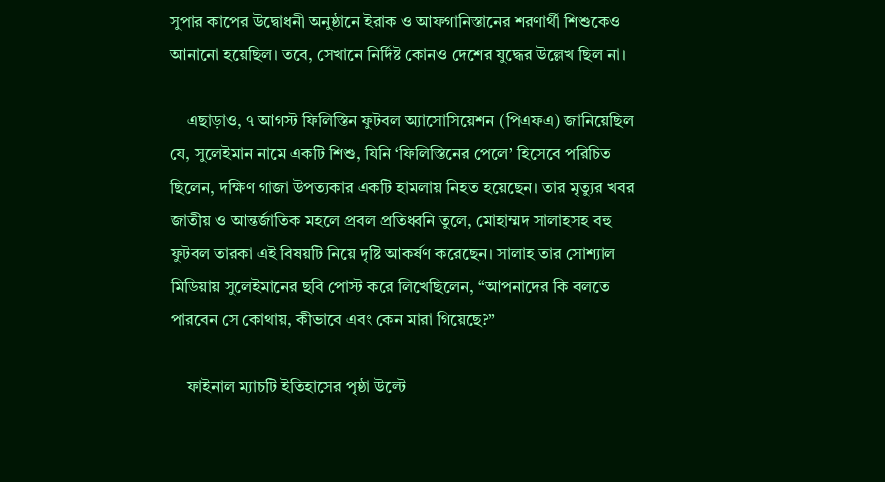সুপার কাপের উদ্বোধনী অনুষ্ঠানে ইরাক ও আফগানিস্তানের শরণার্থী শিশুকেও আনানো হয়েছিল। তবে, সেখানে নির্দিষ্ট কোনও দেশের যুদ্ধের উল্লেখ ছিল না।

    এছাড়াও, ৭ আগস্ট ফিলিস্তিন ফুটবল অ্যাসোসিয়েশন (পিএফএ) জানিয়েছিল যে, সুলেইমান নামে একটি শিশু, যিনি ‘ফিলিস্তিনের পেলে’ হিসেবে পরিচিত ছিলেন, দক্ষিণ গাজা উপত্যকার একটি হামলায় নিহত হয়েছেন। তার মৃত্যুর খবর জাতীয় ও আন্তর্জাতিক মহলে প্রবল প্রতিধ্বনি তুলে, মোহাম্মদ সালাহসহ বহু ফুটবল তারকা এই বিষয়টি নিয়ে দৃষ্টি আকর্ষণ করেছেন। সালাহ তার সোশ্যাল মিডিয়ায় সুলেইমানের ছবি পোস্ট করে লিখেছিলেন, “আপনাদের কি বলতে পারবেন সে কোথায়, কীভাবে এবং কেন মারা গিয়েছে?”

    ফাইনাল ম্যাচটি ইতিহাসের পৃষ্ঠা উল্টে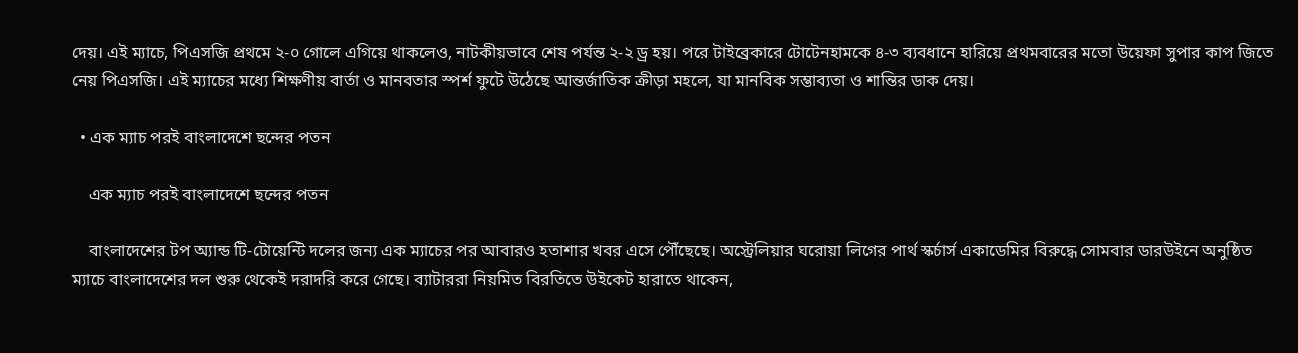দেয়। এই ম্যাচে, পিএসজি প্রথমে ২-০ গোলে এগিয়ে থাকলেও, নাটকীয়ভাবে শেষ পর্যন্ত ২-২ ড্র হয়। পরে টাইব্রেকারে টোটেনহামকে ৪-৩ ব্যবধানে হারিয়ে প্রথমবারের মতো উয়েফা সুপার কাপ জিতে নেয় পিএসজি। এই ম্যাচের মধ্যে শিক্ষণীয় বার্তা ও মানবতার স্পর্শ ফুটে উঠেছে আন্তর্জাতিক ক্রীড়া মহলে, যা মানবিক সম্ভাব্যতা ও শান্তির ডাক দেয়।

  • এক ম্যাচ পরই বাংলাদেশে ছন্দের পতন

    এক ম্যাচ পরই বাংলাদেশে ছন্দের পতন

    বাংলাদেশের টপ অ্যান্ড টি-টোয়েন্টি দলের জন্য এক ম্যাচের পর আবারও হতাশার খবর এসে পৌঁছেছে। অস্ট্রেলিয়ার ঘরোয়া লিগের পার্থ স্কর্চার্স একাডেমির বিরুদ্ধে সোমবার ডারউইনে অনুষ্ঠিত ম্যাচে বাংলাদেশের দল শুরু থেকেই দরাদরি করে গেছে। ব্যাটাররা নিয়মিত বিরতিতে উইকেট হারাতে থাকেন,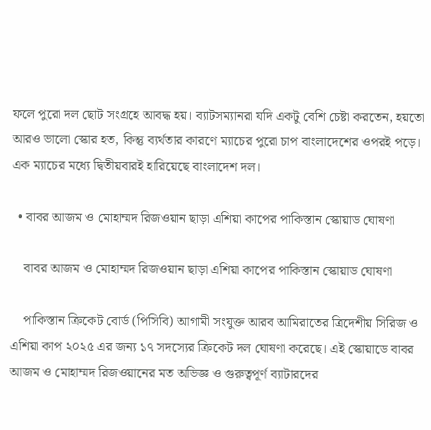ফলে পুরো দল ছোট সংগ্রহে আবদ্ধ হয়। ব্যাটসম্যানরা যদি একটু বেশি চেষ্টা করতেন, হয়তো আরও ভালো স্কোর হত, কিন্তু ব্যর্থতার কারণে ম্যাচের পুরো চাপ বাংলাদেশের ওপরই পড়ে। এক ম্যাচের মধ্যে দ্বিতীয়বারই হারিয়েছে বাংলাদেশ দল।

  • বাবর আজম ও মোহাম্মদ রিজওয়ান ছাড়া এশিয়া কাপের পাকিস্তান স্কোয়াড ঘোষণা

    বাবর আজম ও মোহাম্মদ রিজওয়ান ছাড়া এশিয়া কাপের পাকিস্তান স্কোয়াড ঘোষণা

    পাকিস্তান ক্রিকেট বোর্ড (পিসিবি) আগামী সংযুক্ত আরব আমিরাতের ত্রিদেশীয় সিরিজ ও এশিয়া কাপ ২০২৫ এর জন্য ১৭ সদস্যের ক্রিকেট দল ঘোষণা করেছে। এই স্কোয়াডে বাবর আজম ও মোহাম্মদ রিজওয়ানের মত অভিজ্ঞ ও গুরুত্বপূর্ণ ব্যাটারদের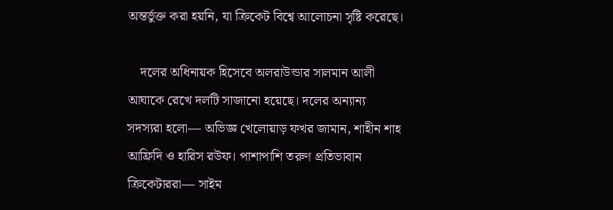অন্তর্ভুক্ত করা হয়নি, যা ক্রিকেট বিশ্বে আলোচনা সৃষ্টি করেছে।

    দলের অধিনায়ক হিসেবে অলরাউন্ডার সালমান আলী আঘাকে রেখে দলটি সাজানো হয়েছে। দলের অন্যান্য সদস্যরা হলো— অভিজ্ঞ খেলোয়াড় ফখর জামান, শাহীন শাহ আফ্রিদি ও হারিস রউফ। পাশাপাশি তরুণ প্রতিভাবান ক্রিকেটাররা— সাইম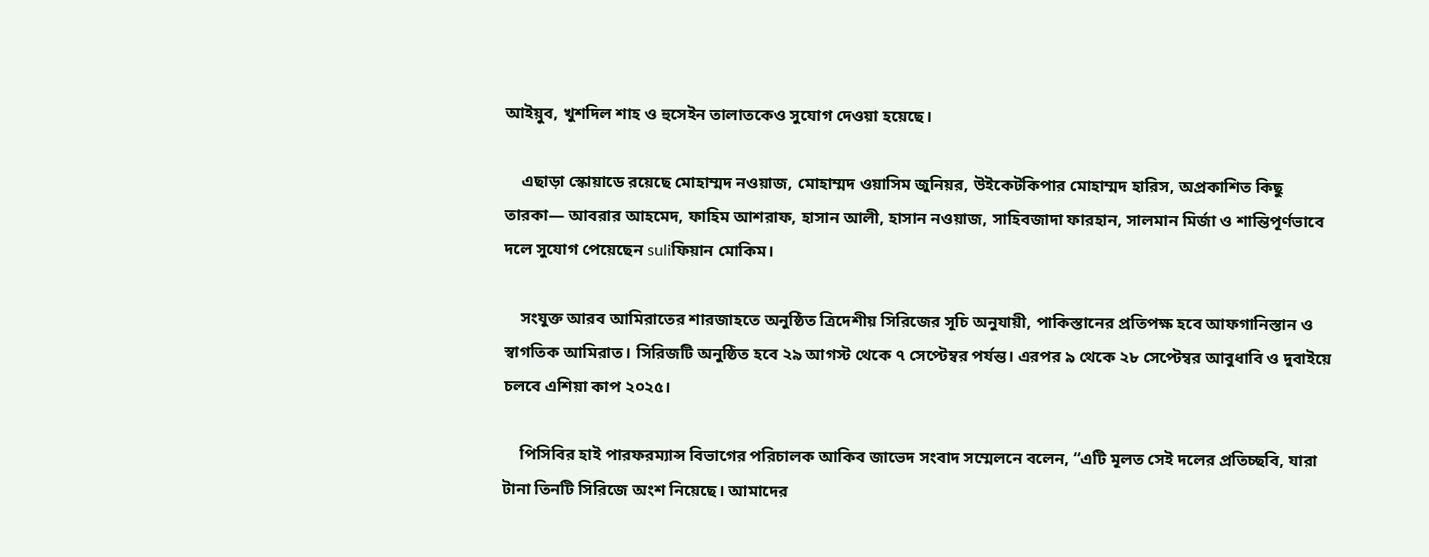আইয়ুব, খুশদিল শাহ ও হুসেইন তালাতকেও সুযোগ দেওয়া হয়েছে।

    এছাড়া স্কোয়াডে রয়েছে মোহাম্মদ নওয়াজ, মোহাম্মদ ওয়াসিম জুনিয়র, উইকেটকিপার মোহাম্মদ হারিস, অপ্রকাশিত কিছু তারকা— আবরার আহমেদ, ফাহিম আশরাফ, হাসান আলী, হাসান নওয়াজ, সাহিবজাদা ফারহান, সালমান মির্জা ও শান্তিপূর্ণভাবে দলে সুযোগ পেয়েছেন suliফিয়ান মোকিম।

    সংযুক্ত আরব আমিরাতের শারজাহতে অনুষ্ঠিত ত্রিদেশীয় সিরিজের সূচি অনুযায়ী, পাকিস্তানের প্রতিপক্ষ হবে আফগানিস্তান ও স্বাগতিক আমিরাত। সিরিজটি অনুষ্ঠিত হবে ২৯ আগস্ট থেকে ৭ সেপ্টেম্বর পর্যন্ত। এরপর ৯ থেকে ২৮ সেপ্টেম্বর আবুধাবি ও দুবাইয়ে চলবে এশিয়া কাপ ২০২৫।

    পিসিবির হাই পারফরম্যান্স বিভাগের পরিচালক আকিব জাভেদ সংবাদ সম্মেলনে বলেন, “এটি মূলত সেই দলের প্রতিচ্ছবি, যারা টানা তিনটি সিরিজে অংশ নিয়েছে। আমাদের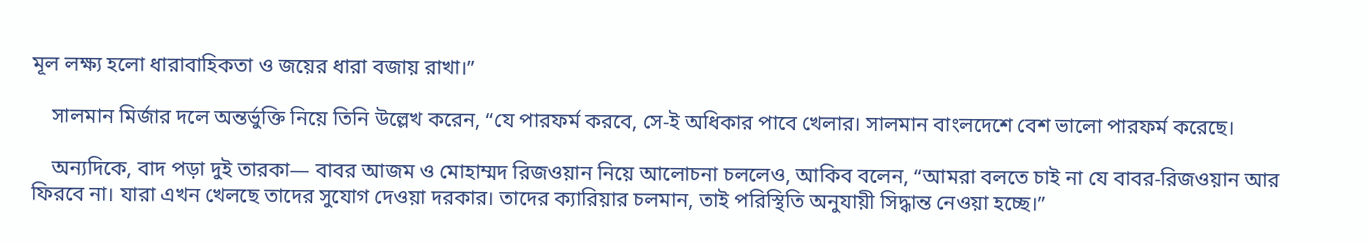মূল লক্ষ্য হলো ধারাবাহিকতা ও জয়ের ধারা বজায় রাখা।”

    সালমান মির্জার দলে অন্তর্ভুক্তি নিয়ে তিনি উল্লেখ করেন, “যে পারফর্ম করবে, সে-ই অধিকার পাবে খেলার। সালমান বাংলদেশে বেশ ভালো পারফর্ম করেছে।

    অন্যদিকে, বাদ পড়া দুই তারকা— বাবর আজম ও মোহাম্মদ রিজওয়ান নিয়ে আলোচনা চললেও, আকিব বলেন, “আমরা বলতে চাই না যে বাবর-রিজওয়ান আর ফিরবে না। যারা এখন খেলছে তাদের সুযোগ দেওয়া দরকার। তাদের ক্যারিয়ার চলমান, তাই পরিস্থিতি অনুযায়ী সিদ্ধান্ত নেওয়া হচ্ছে।”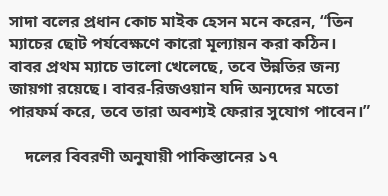সাদা বলের প্রধান কোচ মাইক হেসন মনে করেন, “তিন ম্যাচের ছোট পর্যবেক্ষণে কারো মূল্যায়ন করা কঠিন। বাবর প্রথম ম্যাচে ভালো খেলেছে, তবে উন্নতির জন্য জায়গা রয়েছে। বাবর-রিজওয়ান যদি অন্যদের মতো পারফর্ম করে, তবে তারা অবশ্যই ফেরার সুযোগ পাবেন।”

    দলের বিবরণী অনুযায়ী পাকিস্তানের ১৭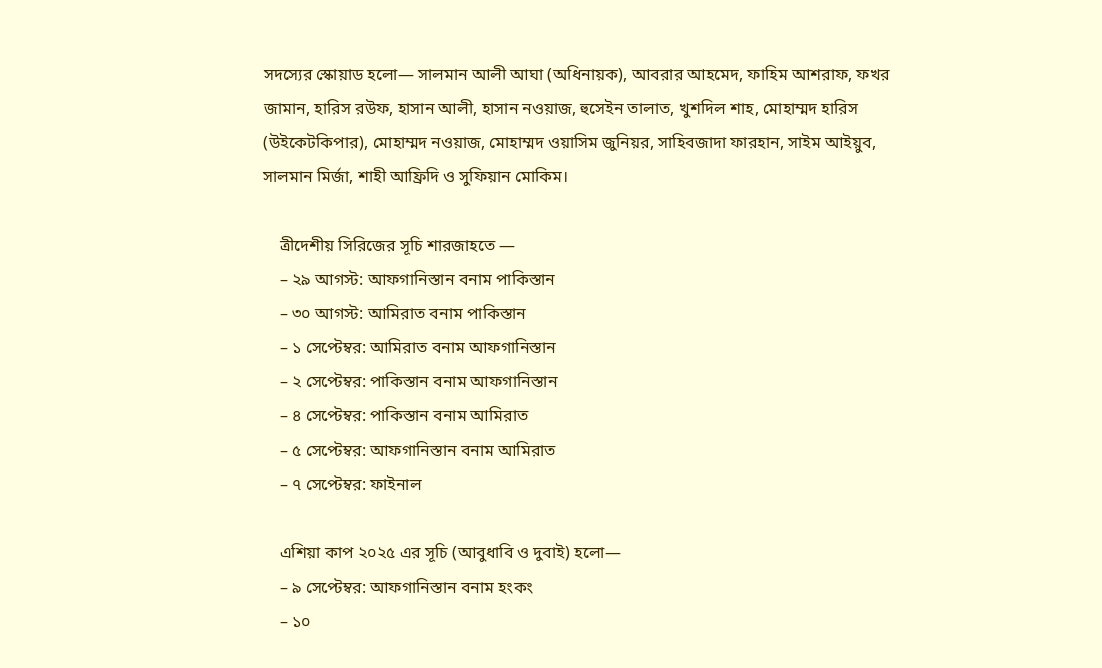সদস্যের স্কোয়াড হলো— সালমান আলী আঘা (অধিনায়ক), আবরার আহমেদ, ফাহিম আশরাফ, ফখর জামান, হারিস রউফ, হাসান আলী, হাসান নওয়াজ, হুসেইন তালাত, খুশদিল শাহ, মোহাম্মদ হারিস (উইকেটকিপার), মোহাম্মদ নওয়াজ, মোহাম্মদ ওয়াসিম জুনিয়র, সাহিবজাদা ফারহান, সাইম আইয়ুব, সালমান মির্জা, শাহী আফ্রিদি ও সুফিয়ান মোকিম।

    ত্রীদেশীয় সিরিজের সূচি শারজাহতে —
    – ২৯ আগস্ট: আফগানিস্তান বনাম পাকিস্তান
    – ৩০ আগস্ট: আমিরাত বনাম পাকিস্তান
    – ১ সেপ্টেম্বর: আমিরাত বনাম আফগানিস্তান
    – ২ সেপ্টেম্বর: পাকিস্তান বনাম আফগানিস্তান
    – ৪ সেপ্টেম্বর: পাকিস্তান বনাম আমিরাত
    – ৫ সেপ্টেম্বর: আফগানিস্তান বনাম আমিরাত
    – ৭ সেপ্টেম্বর: ফাইনাল

    এশিয়া কাপ ২০২৫ এর সূচি (আবুধাবি ও দুবাই) হলো—
    – ৯ সেপ্টেম্বর: আফগানিস্তান বনাম হংকং
    – ১০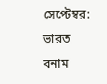সেপ্টেম্বর: ভারত বনাম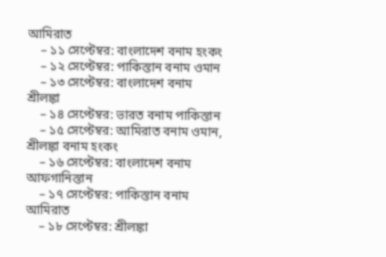আমিরাত
    – ১১ সেপ্টেম্বর: বাংলাদেশ বনাম হংকং
    – ১২ সেপ্টেম্বর: পাকিস্তান বনাম ওমান
    – ১৩ সেপ্টেম্বর: বাংলাদেশ বনাম শ্রীলঙ্কা
    – ১৪ সেপ্টেম্বর: ভারত বনাম পাকিস্তান
    – ১৫ সেপ্টেম্বর: আমিরাত বনাম ওমান, শ্রীলঙ্কা বনাম হংকং
    – ১৬ সেপ্টেম্বর: বাংলাদেশ বনাম আফগানিস্তান
    – ১৭ সেপ্টেম্বর: পাকিস্তান বনাম আমিরাত
    – ১৮ সেপ্টেম্বর: শ্রীলঙ্কা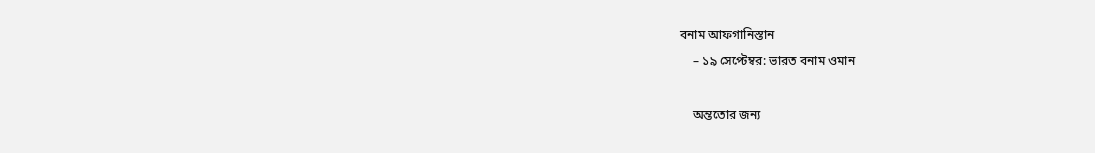বনাম আফগানিস্তান
    – ১৯ সেপ্টেম্বর: ভারত বনাম ওমান

    অন্ততোর জন্য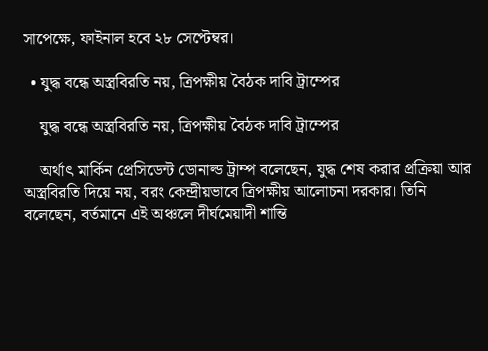সাপেক্ষে, ফাইনাল হবে ২৮ সেপ্টেম্বর।

  • যুদ্ধ বন্ধে অস্ত্রবিরতি নয়, ত্রিপক্ষীয় বৈঠক দাবি ট্রাম্পের

    যুদ্ধ বন্ধে অস্ত্রবিরতি নয়, ত্রিপক্ষীয় বৈঠক দাবি ট্রাম্পের

    অর্থাৎ মার্কিন প্রেসিডেন্ট ডোনাল্ড ট্রাম্প বলেছেন, যুদ্ধ শেষ করার প্রক্রিয়া আর অস্ত্রবিরতি দিয়ে নয়, বরং কেন্দ্রীয়ভাবে ত্রিপক্ষীয় আলোচনা দরকার। তিনি বলেছেন, বর্তমানে এই অঞ্চলে দীর্ঘমেয়াদী শান্তি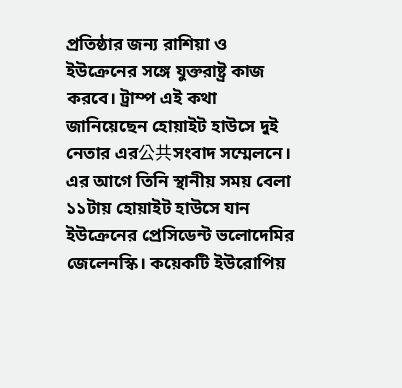প্রতিষ্ঠার জন্য রাশিয়া ও ইউক্রেনের সঙ্গে যুক্তরাষ্ট্র কাজ করবে। ট্রাম্প এই কথা জানিয়েছেন হোয়াইট হাউসে দুই নেতার এর公共সংবাদ সম্মেলনে। এর আগে তিনি স্থানীয় সময় বেলা ১১টায় হোয়াইট হাউসে যান ইউক্রেনের প্রেসিডেন্ট ভলোদেমির জেলেনস্কি। কয়েকটি ইউরোপিয়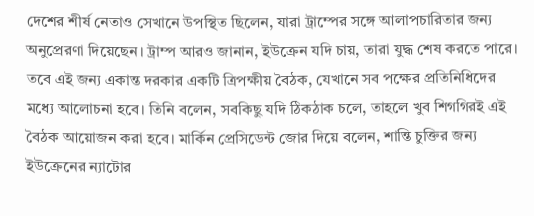দেশের শীর্ষ নেতাও সেখানে উপস্থিত ছিলেন, যারা ট্রাম্পের সঙ্গে আলাপচারিতার জন্য অনুপ্রেরণা দিয়েছেন। ট্রাম্প আরও জানান, ইউক্রেন যদি চায়, তারা যুদ্ধ শেষ করতে পারে। তবে এই জন্য একান্ত দরকার একটি ত্রিপক্ষীয় বৈঠক, যেখানে সব পক্ষের প্রতিনিধিদের মধ্যে আলোচনা হবে। তিনি বলেন, সবকিছু যদি ঠিকঠাক চলে, তাহলে খুব শিগগিরই এই বৈঠক আয়োজন করা হবে। মার্কিন প্রেসিডেন্ট জোর দিয়ে বলেন, শান্তি চুক্তির জন্য ইউক্রেনের ন্যাটোর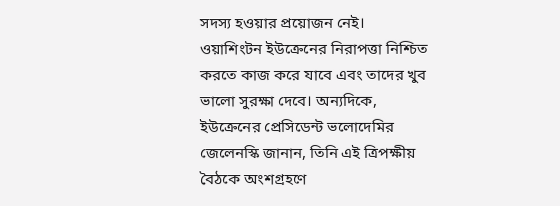সদস্য হওয়ার প্রয়োজন নেই। ওয়াশিংটন ইউক্রেনের নিরাপত্তা নিশ্চিত করতে কাজ করে যাবে এবং তাদের খুব ভালো সুরক্ষা দেবে। অন্যদিকে, ইউক্রেনের প্রেসিডেন্ট ভলোদেমির জেলেনস্কি জানান, তিনি এই ত্রিপক্ষীয় বৈঠকে অংশগ্রহণে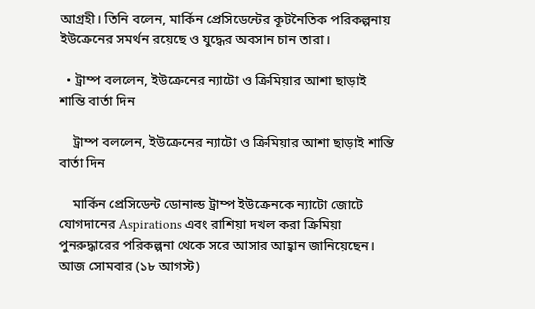আগ্রহী। তিনি বলেন, মার্কিন প্রেসিডেন্টের কূটনৈতিক পরিকল্পনায় ইউক্রেনের সমর্থন রয়েছে ও যুদ্ধের অবসান চান তারা।

  • ট্রাম্প বললেন, ইউক্রেনের ন্যাটো ও ক্রিমিয়ার আশা ছাড়াই শান্তি বার্তা দিন

    ট্রাম্প বললেন, ইউক্রেনের ন্যাটো ও ক্রিমিয়ার আশা ছাড়াই শান্তি বার্তা দিন

    মার্কিন প্রেসিডেন্ট ডোনাল্ড ট্রাম্প ইউক্রেনকে ন্যাটো জোটে যোগদানের Aspirations এবং রাশিয়া দখল করা ক্রিমিয়া পুনরুদ্ধারের পরিকল্পনা থেকে সরে আসার আহ্বান জানিয়েছেন। আজ সোমবার (১৮ আগস্ট)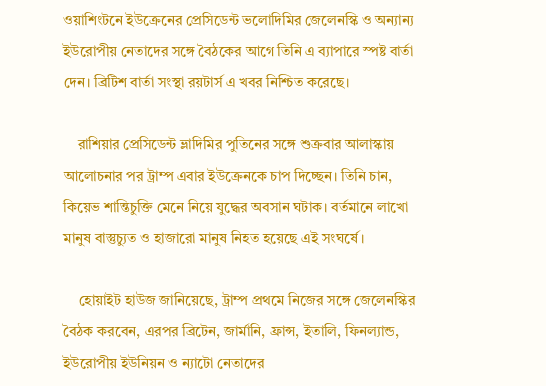ওয়াশিংটনে ইউক্রেনের প্রেসিডেন্ট ভলোদিমির জেলেনস্কি ও অন্যান্য ইউরোপীয় নেতাদের সঙ্গে বৈঠকের আগে তিনি এ ব্যাপারে স্পষ্ট বার্তা দেন। ব্রিটিশ বার্তা সংস্থা রয়টার্স এ খবর নিশ্চিত করেছে।

    রাশিয়ার প্রেসিডেন্ট ভ্লাদিমির পুতিনের সঙ্গে শুক্রবার আলাস্কায় আলোচনার পর ট্রাম্প এবার ইউক্রেনকে চাপ দিচ্ছেন। তিনি চান, কিয়েভ শান্তিচুক্তি মেনে নিয়ে যুদ্ধের অবসান ঘটাক। বর্তমানে লাখো মানুষ বাস্তুচ্যুত ও হাজারো মানুষ নিহত হয়েছে এই সংঘর্ষে।

    হোয়াইট হাউজ জানিয়েছে, ট্রাম্প প্রথমে নিজের সঙ্গে জেলেনস্কির বৈঠক করবেন, এরপর ব্রিটেন, জার্মানি, ফ্রান্স, ইতালি, ফিনল্যান্ড, ইউরোপীয় ইউনিয়ন ও ন্যাটো নেতাদের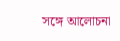সঙ্গে আলোচনা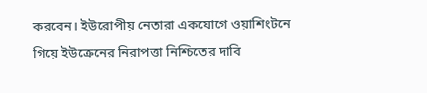করবেন। ইউরোপীয় নেতারা একযোগে ওয়াশিংটনে গিয়ে ইউক্রেনের নিরাপত্তা নিশ্চিতের দাবি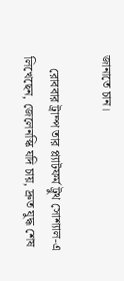জানাতে চান।

    রোববার ট্রাম্প তার প্ল্যাটফর্ম ট্রুথ সোশ্যাল-এ লিখেছেন, জেলেনস্কি যদি চায়, দ্রুত যুদ্ধ শেষ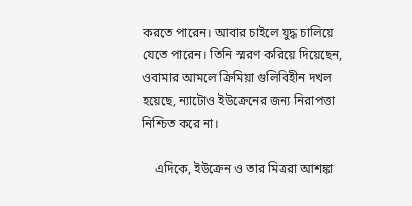করতে পারেন। আবার চাইলে যুদ্ধ চালিয়ে যেতে পারেন। তিনি স্মরণ করিয়ে দিয়েছেন, ওবামার আমলে ক্রিমিয়া গুলিবিহীন দখল হয়েছে, ন্যাটোও ইউক্রেনের জন্য নিরাপত্তা নিশ্চিত করে না।

    এদিকে, ইউক্রেন ও তার মিত্ররা আশঙ্কা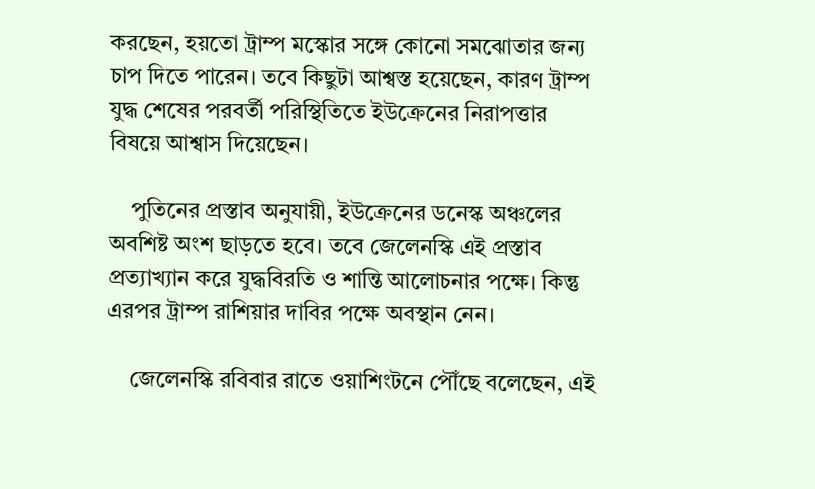করছেন, হয়তো ট্রাম্প মস্কোর সঙ্গে কোনো সমঝোতার জন্য চাপ দিতে পারেন। তবে কিছুটা আশ্বস্ত হয়েছেন, কারণ ট্রাম্প যুদ্ধ শেষের পরবর্তী পরিস্থিতিতে ইউক্রেনের নিরাপত্তার বিষয়ে আশ্বাস দিয়েছেন।

    পুতিনের প্রস্তাব অনুযায়ী, ইউক্রেনের ডনেস্ক অঞ্চলের অবশিষ্ট অংশ ছাড়তে হবে। তবে জেলেনস্কি এই প্রস্তাব প্রত্যাখ্যান করে যুদ্ধবিরতি ও শান্তি আলোচনার পক্ষে। কিন্তু এরপর ট্রাম্প রাশিয়ার দাবির পক্ষে অবস্থান নেন।

    জেলেনস্কি রবিবার রাতে ওয়াশিংটনে পৌঁছে বলেছেন, এই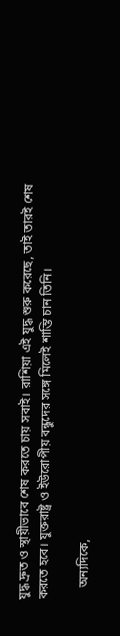যুদ্ধ দ্রুত ও স্থায়ীভাবে শেষ করতে চায় সবাই। রাশিয়া এই যুদ্ধ শুরু করেছে, তাই তারই শেষ করতে হবে। যুক্তরাষ্ট্র ও ইউরোপীয় বন্ধুদের সঙ্গে মিলেই শান্তি চান তিনি।

    অন্যদিকে,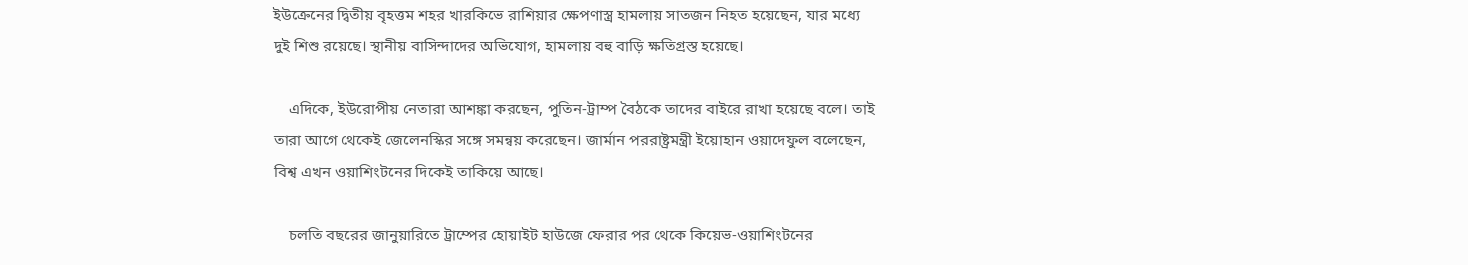ইউক্রেনের দ্বিতীয় বৃহত্তম শহর খারকিভে রাশিয়ার ক্ষেপণাস্ত্র হামলায় সাতজন নিহত হয়েছেন, যার মধ্যে দুই শিশু রয়েছে। স্থানীয় বাসিন্দাদের অভিযোগ, হামলায় বহু বাড়ি ক্ষতিগ্রস্ত হয়েছে।

    এদিকে, ইউরোপীয় নেতারা আশঙ্কা করছেন, পুতিন-ট্রাম্প বৈঠকে তাদের বাইরে রাখা হয়েছে বলে। তাই তারা আগে থেকেই জেলেনস্কির সঙ্গে সমন্বয় করেছেন। জার্মান পররাষ্ট্রমন্ত্রী ইয়োহান ওয়াদেফুল বলেছেন, বিশ্ব এখন ওয়াশিংটনের দিকেই তাকিয়ে আছে।

    চলতি বছরের জানুয়ারিতে ট্রাম্পের হোয়াইট হাউজে ফেরার পর থেকে কিয়েভ-ওয়াশিংটনের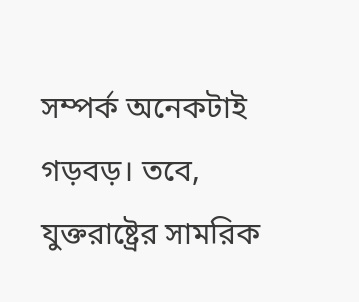সম্পর্ক অনেকটাই গড়বড়। তবে, যুক্তরাষ্ট্রের সামরিক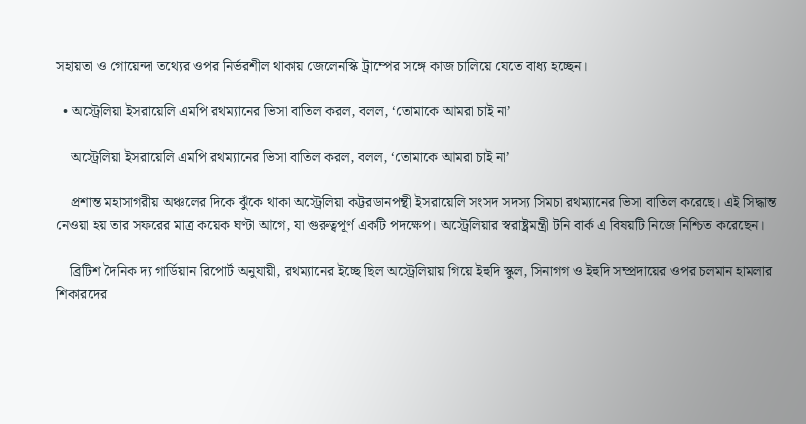সহায়তা ও গোয়েন্দা তথ্যের ওপর নির্ভরশীল থাকায় জেলেনস্কি ট্রাম্পের সঙ্গে কাজ চালিয়ে যেতে বাধ্য হচ্ছেন।

  • অস্ট্রেলিয়া ইসরায়েলি এমপি রথম্যানের ভিসা বাতিল করল, বলল, ‘তোমাকে আমরা চাই না’

    অস্ট্রেলিয়া ইসরায়েলি এমপি রথম্যানের ভিসা বাতিল করল, বলল, ‘তোমাকে আমরা চাই না’

    প্রশান্ত মহাসাগরীয় অঞ্চলের দিকে ঝুঁকে থাকা অস্ট্রেলিয়া কট্টরডানপন্থী ইসরায়েলি সংসদ সদস্য সিমচা রথম্যানের ভিসা বাতিল করেছে। এই সিদ্ধান্ত নেওয়া হয় তার সফরের মাত্র কয়েক ঘণ্টা আগে, যা গুরুত্বপূর্ণ একটি পদক্ষেপ। অস্ট্রেলিয়ার স্বরাষ্ট্রমন্ত্রী টনি বার্ক এ বিষয়টি নিজে নিশ্চিত করেছেন।

    ব্রিটিশ দৈনিক দ্য গার্ডিয়ান রিপোর্ট অনুযায়ী, রথম্যানের ইচ্ছে ছিল অস্ট্রেলিয়ায় গিয়ে ইহুদি স্কুল, সিনাগগ ও ইহুদি সম্প্রদায়ের ওপর চলমান হামলার শিকারদের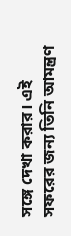সঙ্গে দেখা করার। এই সফরের জন্য তিনি আমন্ত্রণ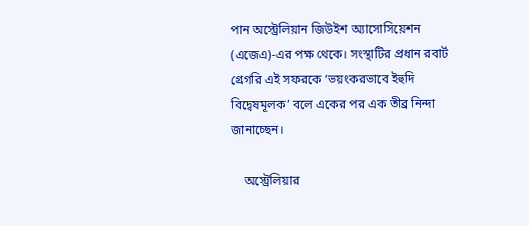পান অস্ট্রেলিয়ান জিউইশ অ্যাসোসিয়েশন (এজেএ)-এর পক্ষ থেকে। সংস্থাটির প্রধান রবার্ট গ্রেগরি এই সফরকে ‘ভয়ংকরভাবে ইহুদি বিদ্বেষমূলক’ বলে একের পর এক তীব্র নিন্দা জানাচ্ছেন।

    অস্ট্রেলিয়ার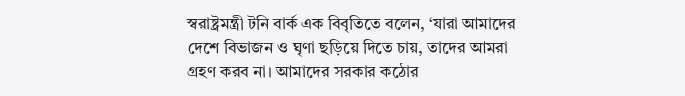স্বরাষ্ট্রমন্ত্রী টনি বার্ক এক বিবৃতিতে বলেন, ‘যারা আমাদের দেশে বিভাজন ও ঘৃণা ছড়িয়ে দিতে চায়, তাদের আমরা গ্রহণ করব না। আমাদের সরকার কঠোর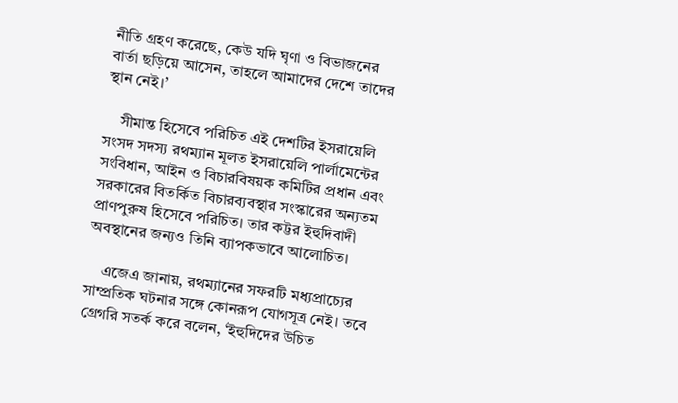নীতি গ্রহণ করেছে, কেউ যদি ঘৃণা ও বিভাজনের বার্তা ছড়িয়ে আসেন, তাহলে আমাদের দেশে তাদের স্থান নেই।’

    সীমান্ত হিসেবে পরিচিত এই দেশটির ইসরায়েলি সংসদ সদস্য রথম্যান মূলত ইসরায়েলি পার্লামেন্টের সংবিধান, আইন ও বিচারবিষয়ক কমিটির প্রধান এবং সরকারের বিতর্কিত বিচারব্যবস্থার সংস্কারের অন্যতম প্রাণপুরুষ হিসেবে পরিচিত। তার কট্টর ইহুদিবাদী অবস্থানের জন্যও তিনি ব্যাপকভাবে আলোচিত।

    এজেএ জানায়, রথম্যানের সফরটি মধ্যপ্রাচ্যের সাম্প্রতিক ঘটনার সঙ্গে কোনরূপ যোগসূত্র নেই। তবে গ্রেগরি সতর্ক করে বলেন, ‘ইহুদিদের উচিত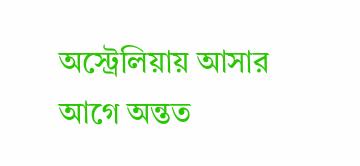অস্ট্রেলিয়ায় আসার আগে অন্তত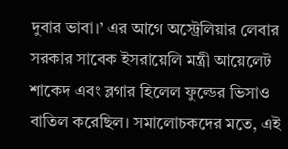দুবার ভাবা।’ এর আগে অস্ট্রেলিয়ার লেবার সরকার সাবেক ইসরায়েলি মন্ত্রী আয়েলেট শাকেদ এবং ব্লগার হিলেল ফুল্ডের ভিসাও বাতিল করেছিল। সমালোচকদের মতে, এই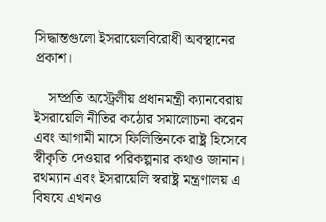সিদ্ধান্তগুলো ইসরায়েলবিরোধী অবস্থানের প্রকাশ।

    সম্প্রতি অস্ট্রেলীয় প্রধানমন্ত্রী ক্যানবেরায় ইসরায়েলি নীতির কঠোর সমালোচনা করেন এবং আগামী মাসে ফিলিস্তিনকে রাষ্ট্র হিসেবে স্বীকৃতি দেওয়ার পরিকল্পনার কথাও জানান। রথম্যান এবং ইসরায়েলি স্বরাষ্ট্র মন্ত্রণালয় এ বিষযে এখনও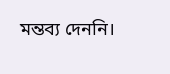মন্তব্য দেননি।